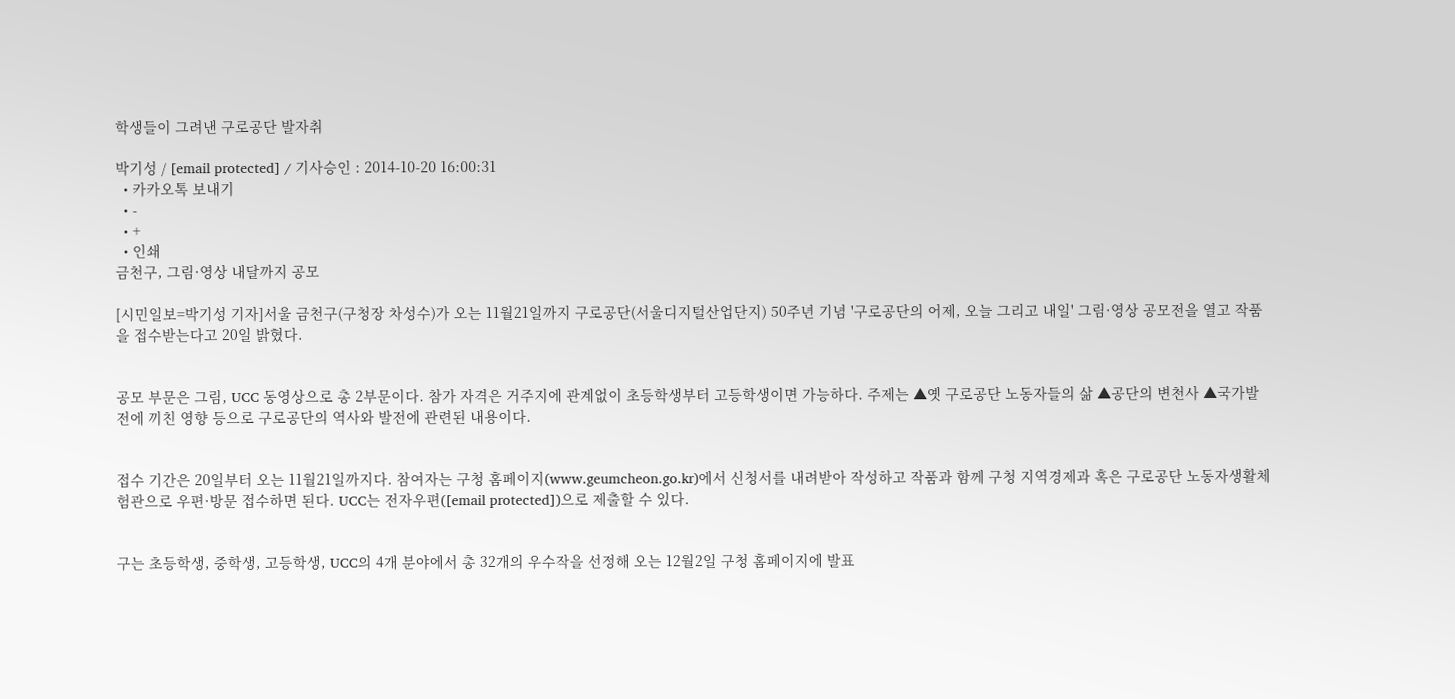학생들이 그려낸 구로공단 발자취

박기성 / [email protected] / 기사승인 : 2014-10-20 16:00:31
  • 카카오톡 보내기
  • -
  • +
  • 인쇄
금천구, 그림·영상 내달까지 공모

[시민일보=박기성 기자]서울 금천구(구청장 차성수)가 오는 11월21일까지 구로공단(서울디지털산업단지) 50주년 기념 '구로공단의 어제, 오늘 그리고 내일' 그림·영상 공모전을 열고 작품을 접수받는다고 20일 밝혔다.


공모 부문은 그림, UCC 동영상으로 총 2부문이다. 참가 자격은 거주지에 관계없이 초등학생부터 고등학생이면 가능하다. 주제는 ▲옛 구로공단 노동자들의 삶 ▲공단의 변천사 ▲국가발전에 끼친 영향 등으로 구로공단의 역사와 발전에 관련된 내용이다.


접수 기간은 20일부터 오는 11월21일까지다. 참여자는 구청 홈페이지(www.geumcheon.go.kr)에서 신청서를 내려받아 작성하고 작품과 함께 구청 지역경제과 혹은 구로공단 노동자생활체험관으로 우편·방문 접수하면 된다. UCC는 전자우편([email protected])으로 제출할 수 있다.


구는 초등학생, 중학생, 고등학생, UCC의 4개 분야에서 총 32개의 우수작을 선정해 오는 12월2일 구청 홈페이지에 발표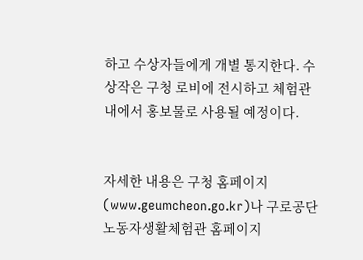하고 수상자들에게 개별 통지한다. 수상작은 구청 로비에 전시하고 체험관내에서 홍보물로 사용될 예정이다.


자세한 내용은 구청 홈페이지(www.geumcheon.go.kr)나 구로공단 노동자생활체험관 홈페이지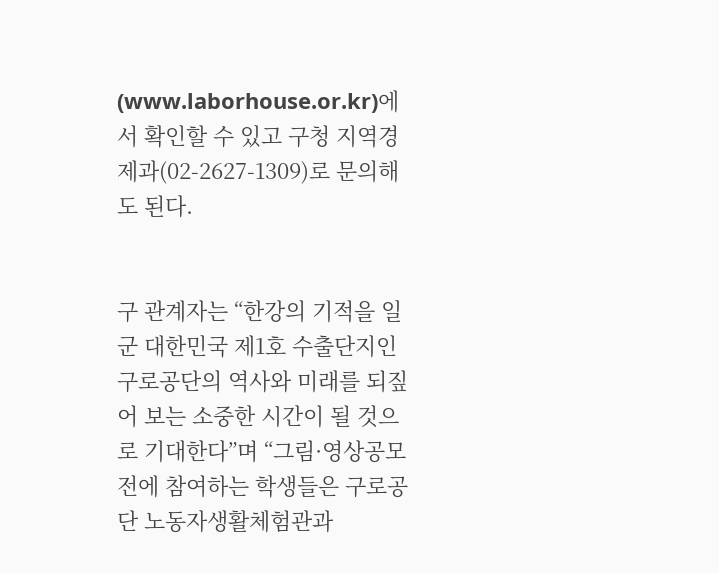(www.laborhouse.or.kr)에서 확인할 수 있고 구청 지역경제과(02-2627-1309)로 문의해도 된다.


구 관계자는 “한강의 기적을 일군 대한민국 제1호 수출단지인 구로공단의 역사와 미래를 되짚어 보는 소중한 시간이 될 것으로 기대한다”며 “그림·영상공모전에 참여하는 학생들은 구로공단 노동자생활체험관과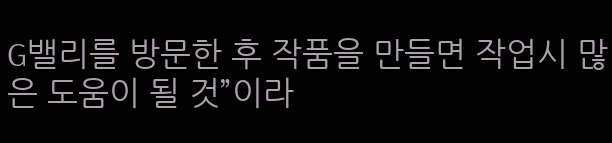G밸리를 방문한 후 작품을 만들면 작업시 많은 도움이 될 것”이라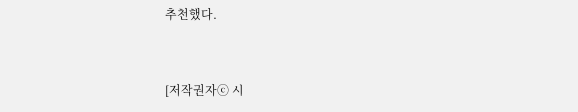추천했다.


[저작권자ⓒ 시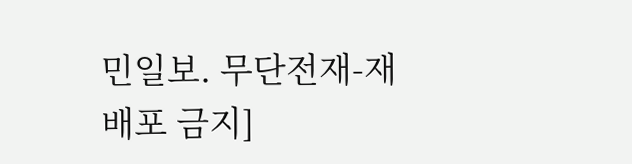민일보. 무단전재-재배포 금지]